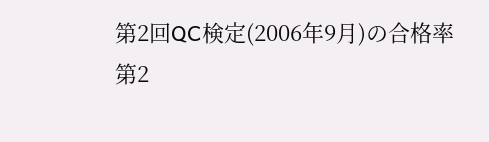第2回QC検定(2006年9月)の合格率
第2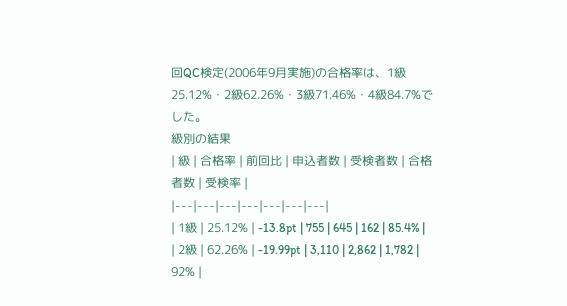回QC検定(2006年9月実施)の合格率は、1級25.12%・2級62.26%・3級71.46%・4級84.7%でした。
級別の結果
| 級 | 合格率 | 前回比 | 申込者数 | 受検者数 | 合格者数 | 受検率 |
|---|---|---|---|---|---|---|
| 1級 | 25.12% | -13.8pt | 755 | 645 | 162 | 85.4% |
| 2級 | 62.26% | -19.99pt | 3,110 | 2,862 | 1,782 | 92% |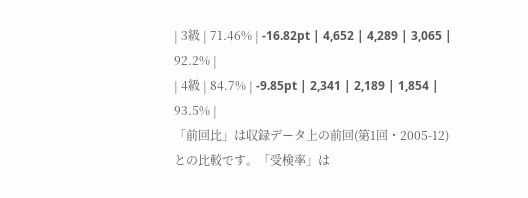| 3級 | 71.46% | -16.82pt | 4,652 | 4,289 | 3,065 | 92.2% |
| 4級 | 84.7% | -9.85pt | 2,341 | 2,189 | 1,854 | 93.5% |
「前回比」は収録データ上の前回(第1回・2005-12)との比較です。「受検率」は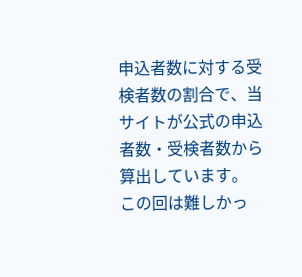申込者数に対する受検者数の割合で、当サイトが公式の申込者数・受検者数から算出しています。
この回は難しかっ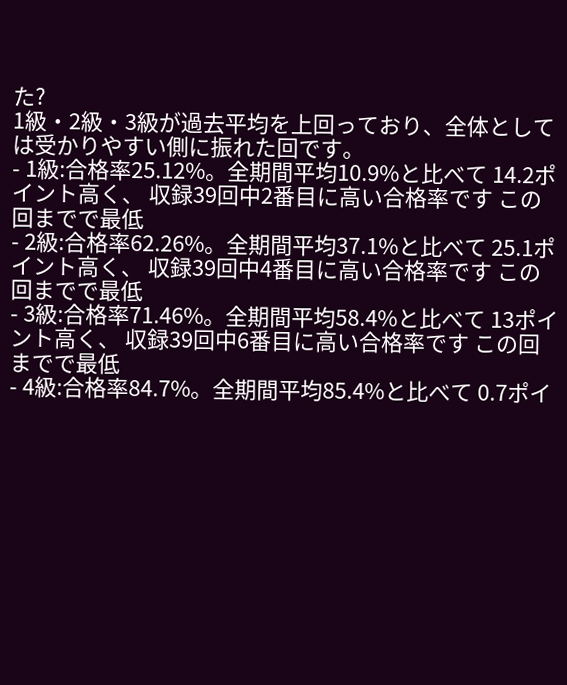た?
1級・2級・3級が過去平均を上回っており、全体としては受かりやすい側に振れた回です。
- 1級:合格率25.12%。全期間平均10.9%と比べて 14.2ポイント高く、 収録39回中2番目に高い合格率です この回までで最低
- 2級:合格率62.26%。全期間平均37.1%と比べて 25.1ポイント高く、 収録39回中4番目に高い合格率です この回までで最低
- 3級:合格率71.46%。全期間平均58.4%と比べて 13ポイント高く、 収録39回中6番目に高い合格率です この回までで最低
- 4級:合格率84.7%。全期間平均85.4%と比べて 0.7ポイ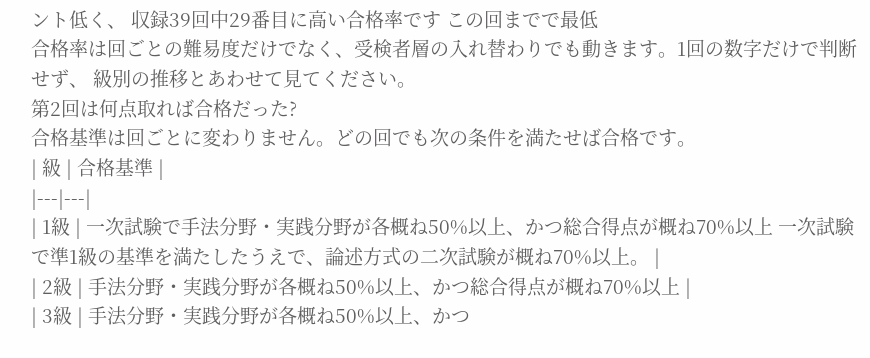ント低く、 収録39回中29番目に高い合格率です この回までで最低
合格率は回ごとの難易度だけでなく、受検者層の入れ替わりでも動きます。1回の数字だけで判断せず、 級別の推移とあわせて見てください。
第2回は何点取れば合格だった?
合格基準は回ごとに変わりません。どの回でも次の条件を満たせば合格です。
| 級 | 合格基準 |
|---|---|
| 1級 | 一次試験で手法分野・実践分野が各概ね50%以上、かつ総合得点が概ね70%以上 一次試験で準1級の基準を満たしたうえで、論述方式の二次試験が概ね70%以上。 |
| 2級 | 手法分野・実践分野が各概ね50%以上、かつ総合得点が概ね70%以上 |
| 3級 | 手法分野・実践分野が各概ね50%以上、かつ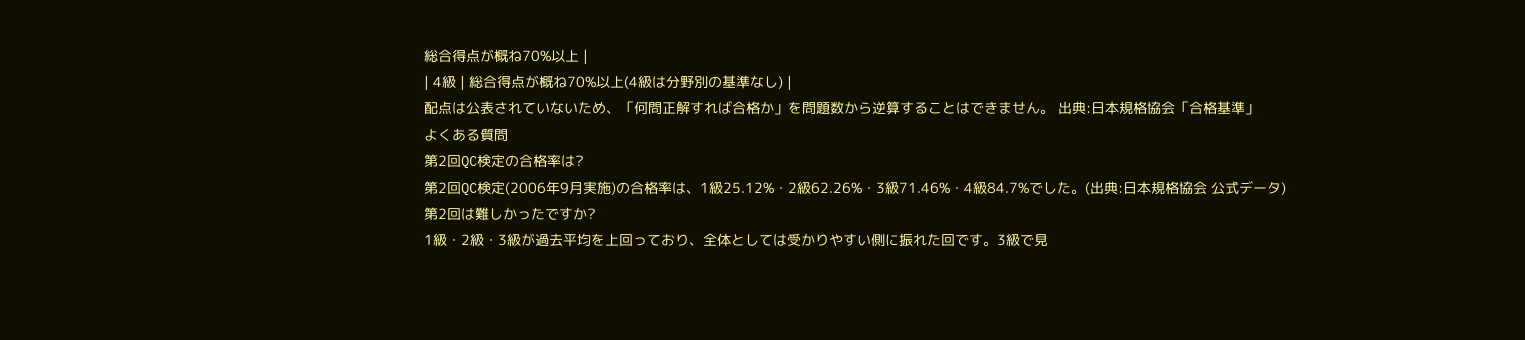総合得点が概ね70%以上 |
| 4級 | 総合得点が概ね70%以上(4級は分野別の基準なし) |
配点は公表されていないため、「何問正解すれば合格か」を問題数から逆算することはできません。 出典:日本規格協会「合格基準」
よくある質問
第2回QC検定の合格率は?
第2回QC検定(2006年9月実施)の合格率は、1級25.12%・2級62.26%・3級71.46%・4級84.7%でした。(出典:日本規格協会 公式データ)
第2回は難しかったですか?
1級・2級・3級が過去平均を上回っており、全体としては受かりやすい側に振れた回です。3級で見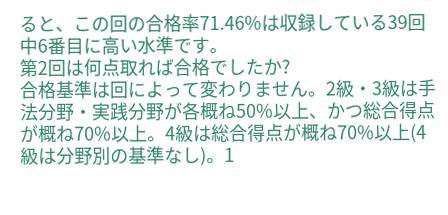ると、この回の合格率71.46%は収録している39回中6番目に高い水準です。
第2回は何点取れば合格でしたか?
合格基準は回によって変わりません。2級・3級は手法分野・実践分野が各概ね50%以上、かつ総合得点が概ね70%以上。4級は総合得点が概ね70%以上(4級は分野別の基準なし)。1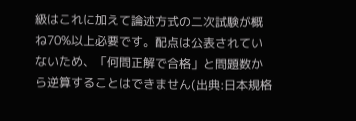級はこれに加えて論述方式の二次試験が概ね70%以上必要です。配点は公表されていないため、「何問正解で合格」と問題数から逆算することはできません(出典:日本規格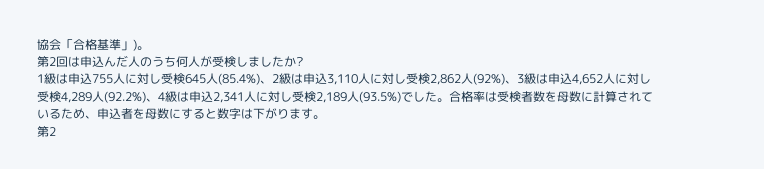協会「合格基準」)。
第2回は申込んだ人のうち何人が受検しましたか?
1級は申込755人に対し受検645人(85.4%)、2級は申込3,110人に対し受検2,862人(92%)、3級は申込4,652人に対し受検4,289人(92.2%)、4級は申込2,341人に対し受検2,189人(93.5%)でした。合格率は受検者数を母数に計算されているため、申込者を母数にすると数字は下がります。
第2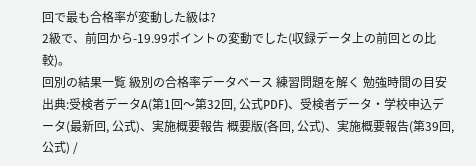回で最も合格率が変動した級は?
2級で、前回から-19.99ポイントの変動でした(収録データ上の前回との比較)。
回別の結果一覧 級別の合格率データベース 練習問題を解く 勉強時間の目安
出典:受検者データA(第1回〜第32回, 公式PDF)、受検者データ・学校申込データ(最新回, 公式)、実施概要報告 概要版(各回, 公式)、実施概要報告(第39回, 公式) /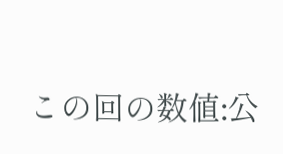この回の数値:公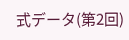式データ(第2回)